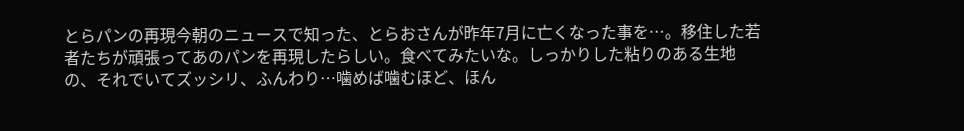とらパンの再現今朝のニュースで知った、とらおさんが昨年7月に亡くなった事を…。移住した若者たちが頑張ってあのパンを再現したらしい。食べてみたいな。しっかりした粘りのある生地の、それでいてズッシリ、ふんわり…噛めば噛むほど、ほん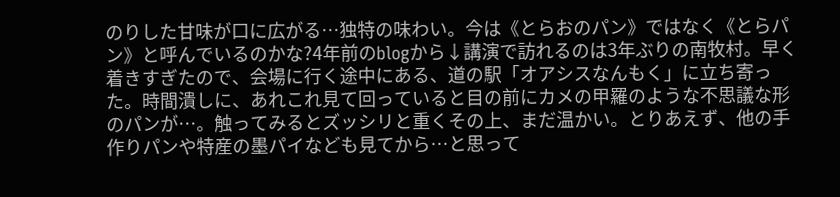のりした甘味が口に広がる…独特の味わい。今は《とらおのパン》ではなく《とらパン》と呼んでいるのかな?4年前のblogから↓講演で訪れるのは3年ぶりの南牧村。早く着きすぎたので、会場に行く途中にある、道の駅「オアシスなんもく」に立ち寄った。時間潰しに、あれこれ見て回っていると目の前にカメの甲羅のような不思議な形のパンが…。触ってみるとズッシリと重くその上、まだ温かい。とりあえず、他の手作りパンや特産の墨パイなども見てから…と思って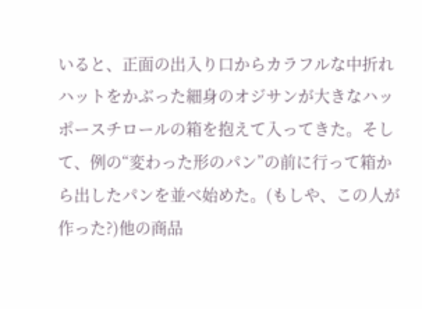いると、正面の出入り口からカラフルな中折れハットをかぶった細身のオジサンが大きなハッポースチロールの箱を抱えて入ってきた。そして、例の“変わった形のパン”の前に行って箱から出したパンを並べ始めた。(もしや、この人が作った?)他の商品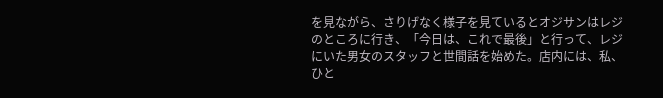を見ながら、さりげなく様子を見ているとオジサンはレジのところに行き、「今日は、これで最後」と行って、レジにいた男女のスタッフと世間話を始めた。店内には、私、ひと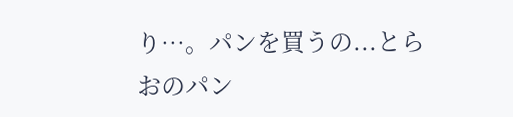り…。パンを買うの...とらおのパン